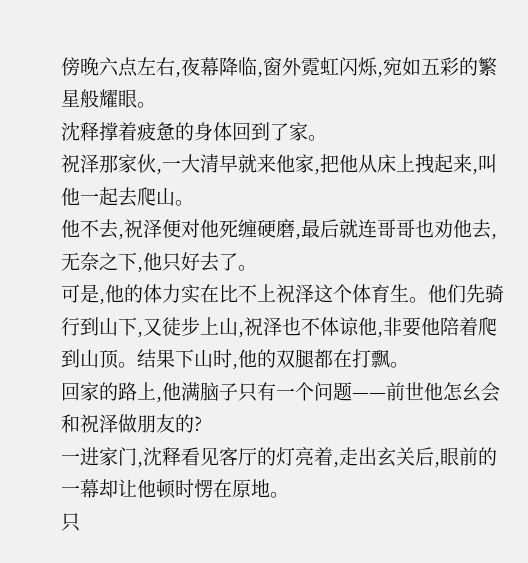傍晚六点左右,夜幕降临,窗外霓虹闪烁,宛如五彩的繁星般耀眼。
沈释撑着疲惫的身体回到了家。
祝泽那家伙,一大清早就来他家,把他从床上拽起来,叫他一起去爬山。
他不去,祝泽便对他死缠硬磨,最后就连哥哥也劝他去,无奈之下,他只好去了。
可是,他的体力实在比不上祝泽这个体育生。他们先骑行到山下,又徒步上山,祝泽也不体谅他,非要他陪着爬到山顶。结果下山时,他的双腿都在打飘。
回家的路上,他满脑子只有一个问题——前世他怎幺会和祝泽做朋友的?
一进家门,沈释看见客厅的灯亮着,走出玄关后,眼前的一幕却让他顿时愣在原地。
只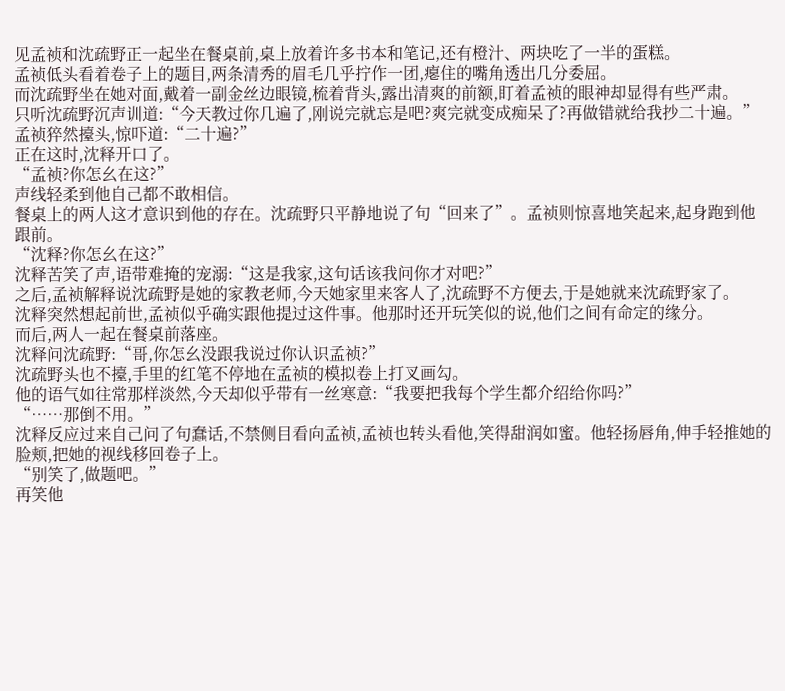见孟祯和沈疏野正一起坐在餐桌前,桌上放着许多书本和笔记,还有橙汁、两块吃了一半的蛋糕。
孟祯低头看着卷子上的题目,两条清秀的眉毛几乎拧作一团,瘪住的嘴角透出几分委屈。
而沈疏野坐在她对面,戴着一副金丝边眼镜,梳着背头,露出清爽的前额,盯着孟祯的眼神却显得有些严肃。
只听沈疏野沉声训道:“今天教过你几遍了,刚说完就忘是吧?爽完就变成痴呆了?再做错就给我抄二十遍。”
孟祯猝然擡头,惊吓道:“二十遍?”
正在这时,沈释开口了。
“孟祯?你怎幺在这?”
声线轻柔到他自己都不敢相信。
餐桌上的两人这才意识到他的存在。沈疏野只平静地说了句“回来了”。孟祯则惊喜地笑起来,起身跑到他跟前。
“沈释?你怎幺在这?”
沈释苦笑了声,语带难掩的宠溺:“这是我家,这句话该我问你才对吧?”
之后,孟祯解释说沈疏野是她的家教老师,今天她家里来客人了,沈疏野不方便去,于是她就来沈疏野家了。
沈释突然想起前世,孟祯似乎确实跟他提过这件事。他那时还开玩笑似的说,他们之间有命定的缘分。
而后,两人一起在餐桌前落座。
沈释问沈疏野:“哥,你怎幺没跟我说过你认识孟祯?”
沈疏野头也不擡,手里的红笔不停地在孟祯的模拟卷上打叉画勾。
他的语气如往常那样淡然,今天却似乎带有一丝寒意:“我要把我每个学生都介绍给你吗?”
“……那倒不用。”
沈释反应过来自己问了句蠢话,不禁侧目看向孟祯,孟祯也转头看他,笑得甜润如蜜。他轻扬唇角,伸手轻推她的脸颊,把她的视线移回卷子上。
“别笑了,做题吧。”
再笑他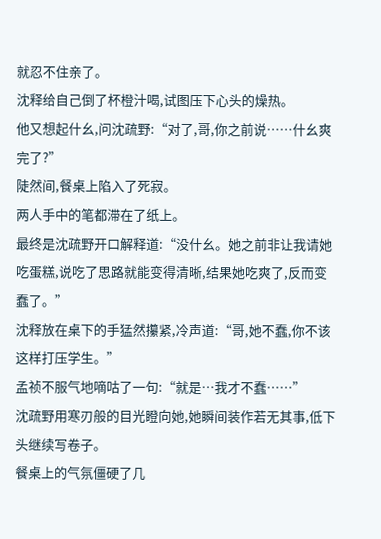就忍不住亲了。
沈释给自己倒了杯橙汁喝,试图压下心头的燥热。
他又想起什幺,问沈疏野:“对了,哥,你之前说……什幺爽完了?”
陡然间,餐桌上陷入了死寂。
两人手中的笔都滞在了纸上。
最终是沈疏野开口解释道:“没什幺。她之前非让我请她吃蛋糕,说吃了思路就能变得清晰,结果她吃爽了,反而变蠢了。”
沈释放在桌下的手猛然攥紧,冷声道:“哥,她不蠢,你不该这样打压学生。”
孟祯不服气地嘀咕了一句:“就是…我才不蠢……”
沈疏野用寒刃般的目光瞪向她,她瞬间装作若无其事,低下头继续写卷子。
餐桌上的气氛僵硬了几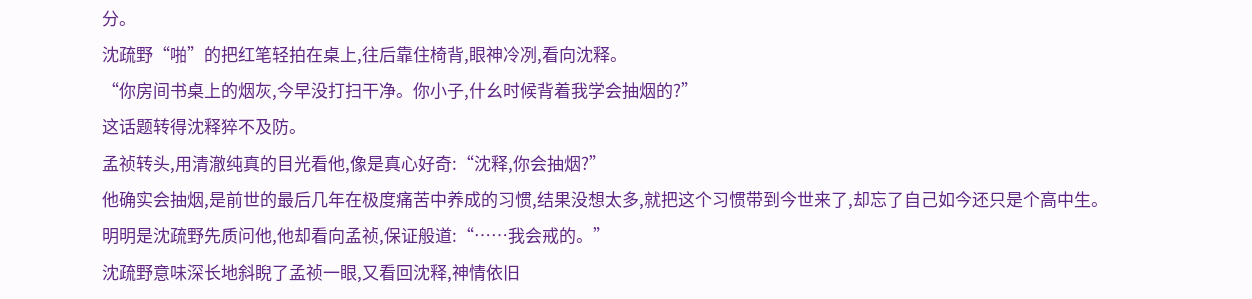分。
沈疏野“啪”的把红笔轻拍在桌上,往后靠住椅背,眼神冷冽,看向沈释。
“你房间书桌上的烟灰,今早没打扫干净。你小子,什幺时候背着我学会抽烟的?”
这话题转得沈释猝不及防。
孟祯转头,用清澈纯真的目光看他,像是真心好奇:“沈释,你会抽烟?”
他确实会抽烟,是前世的最后几年在极度痛苦中养成的习惯,结果没想太多,就把这个习惯带到今世来了,却忘了自己如今还只是个高中生。
明明是沈疏野先质问他,他却看向孟祯,保证般道:“……我会戒的。”
沈疏野意味深长地斜睨了孟祯一眼,又看回沈释,神情依旧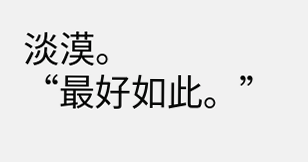淡漠。
“最好如此。”